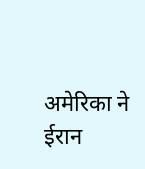अमेरिका ने ईरान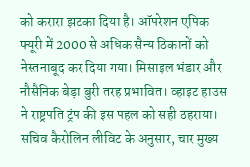को करारा झटका दिया है। ऑपरेशन एपिक फ्यूरी में 2000 से अधिक सैन्य ठिकानों को नेस्तनाबूद कर दिया गया। मिसाइल भंडार और नौसैनिक बेड़ा बुरी तरह प्रभावित। व्हाइट हाउस ने राष्ट्रपति ट्रंप की इस पहल को सही ठहराया।
सचिव कैरोलिन लीविट के अनुसार, चार मुख्य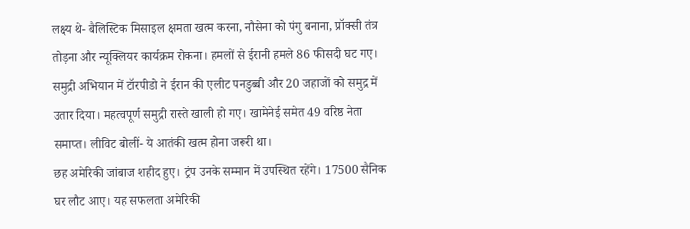लक्ष्य थे- बैलिस्टिक मिसाइल क्षमता खत्म करना, नौसेना को पंगु बनाना, प्रॉक्सी तंत्र तोड़ना और न्यूक्लियर कार्यक्रम रोकना। हमलों से ईरानी हमले 86 फीसदी घट गए।
समुद्री अभियान में टॉरपीडो ने ईरान की एलीट पनडुब्बी और 20 जहाजों को समुद्र में उतार दिया। महत्वपूर्ण समुद्री रास्ते खाली हो गए। खामेनेई समेत 49 वरिष्ठ नेता समाप्त। लीविट बोलीं- ये आतंकी खत्म होना जरूरी था।
छह अमेरिकी जांबाज शहीद हुए। ट्रंप उनके सम्मान में उपस्थित रहेंगे। 17500 सैनिक घर लौट आए। यह सफलता अमेरिकी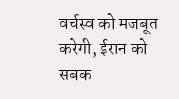वर्चस्व को मजबूत करेगी, ईरान को सबक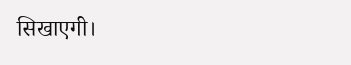सिखाएगी।